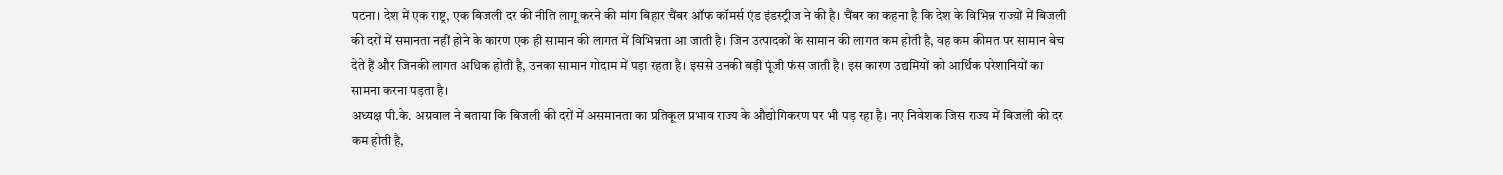पटना। देश में एक राष्ट्र, एक बिजली दर की नीति लागू करने की मांग बिहार चैंबर ऑफ कॉमर्स एंड इंडस्ट्रीज ने की है। चैंबर का कहना है कि देश के विभिन्न राज्यों में बिजली की दरों में समानता नहीं होने के कारण एक ही सामान की लागत में विभिन्नता आ जाती है। जिन उत्पादकों के सामान की लागत कम होती है, वह कम कीमत पर सामान बेच देते हैं और जिनकी लागत अधिक होती है, उनका सामान गोदाम में पड़ा रहता है। इससे उनकी बड़ी पूंजी फंस जाती है। इस कारण उद्यमियों को आर्थिक परेशानियों का सामना करना पड़ता है।
अध्यक्ष पी.के. अग्रवाल ने बताया कि बिजली की दरों में असमानता का प्रतिकूल प्रभाव राज्य के औद्योगिकरण पर भी पड़ रहा है। नए निवेशक जिस राज्य में बिजली की दर कम होती है,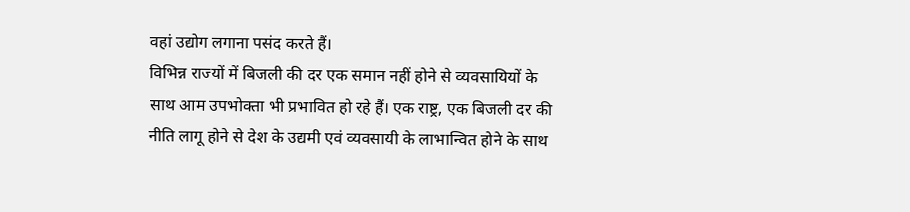वहां उद्योग लगाना पसंद करते हैं।
विभिन्न राज्यों में बिजली की दर एक समान नहीं होने से व्यवसायियों के साथ आम उपभोक्ता भी प्रभावित हो रहे हैं। एक राष्ट्र, एक बिजली दर की नीति लागू होने से देश के उद्यमी एवं व्यवसायी के लाभान्वित होने के साथ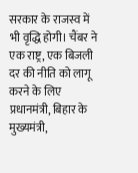सरकार के राजस्व में भी वृद्धि होगी। चैंबर ने एक राष्ट्र, एक बिजली दर की नीति को लागू करने के लिए प्रधानमंत्री, बिहार के मुख्यमंत्री,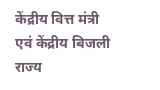केंद्रीय वित्त मंत्री एवं केंद्रीय बिजली राज्य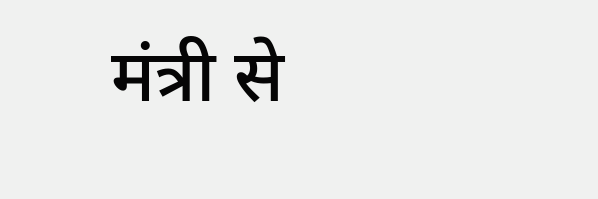मंत्री से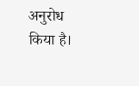अनुरोध किया है।